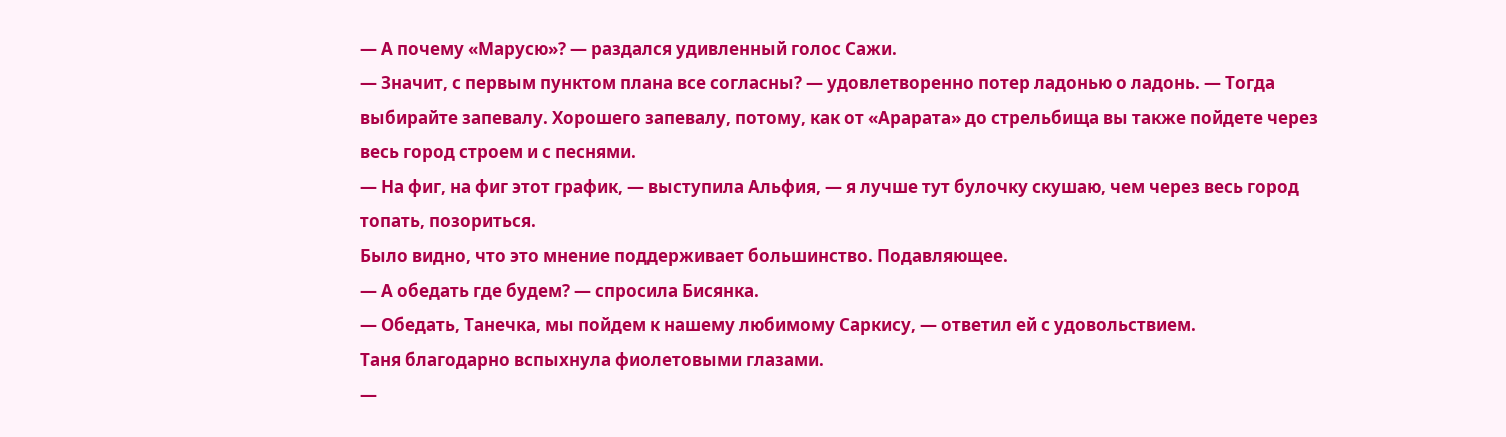— А почему «Марусю»? — раздался удивленный голос Сажи.
— Значит, с первым пунктом плана все согласны? — удовлетворенно потер ладонью о ладонь. — Тогда выбирайте запевалу. Хорошего запевалу, потому, как от «Арарата» до стрельбища вы также пойдете через весь город строем и с песнями.
— На фиг, на фиг этот график, — выступила Альфия, — я лучше тут булочку скушаю, чем через весь город топать, позориться.
Было видно, что это мнение поддерживает большинство. Подавляющее.
— А обедать где будем? — спросила Бисянка.
— Обедать, Танечка, мы пойдем к нашему любимому Саркису, — ответил ей с удовольствием.
Таня благодарно вспыхнула фиолетовыми глазами.
—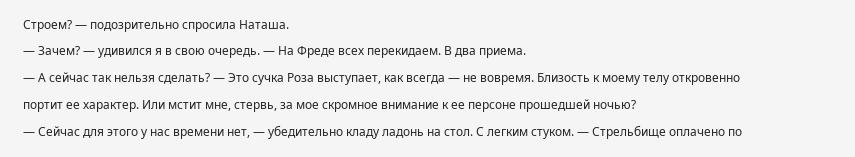Строем? — подозрительно спросила Наташа.
— Зачем? — удивился я в свою очередь. — На Фреде всех перекидаем. В два приема.
— А сейчас так нельзя сделать? — Это сучка Роза выступает, как всегда — не вовремя. Близость к моему телу откровенно портит ее характер. Или мстит мне, стервь, за мое скромное внимание к ее персоне прошедшей ночью?
— Сейчас для этого у нас времени нет, — убедительно кладу ладонь на стол. С легким стуком. — Стрельбище оплачено по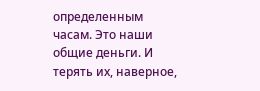определенным часам. Это наши общие деньги. И терять их, наверное,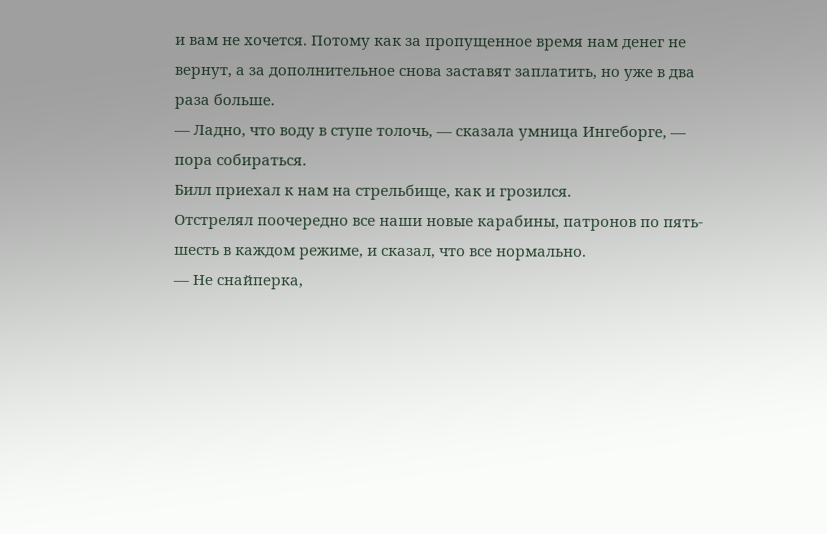и вам не хочется. Потому как за пропущенное время нам денег не вернут, а за дополнительное снова заставят заплатить, но уже в два раза больше.
— Ладно, что воду в ступе толочь, — сказала умница Ингеборге, — пора собираться.
Билл приехал к нам на стрельбище, как и грозился.
Отстрелял поочередно все наши новые карабины, патронов по пять-шесть в каждом режиме, и сказал, что все нормально.
— Не снайперка,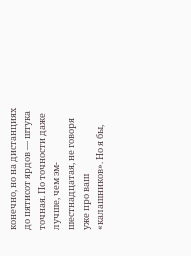конечно, но на дистанциях до пятисот ярдов — штука точная. По точности даже лучше, чем эм-шестнадцатая, не говоря уже про ваш «калашников». Но я бы,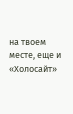на твоем месте, еще и «Холосайт»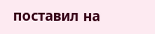поставил на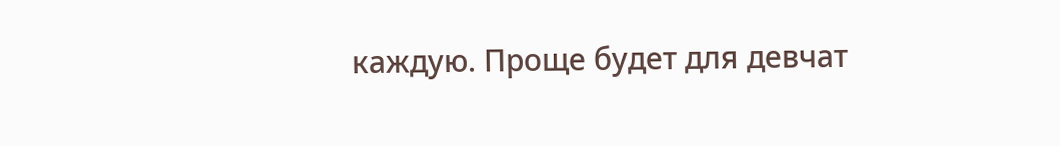каждую. Проще будет для девчат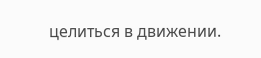целиться в движении.